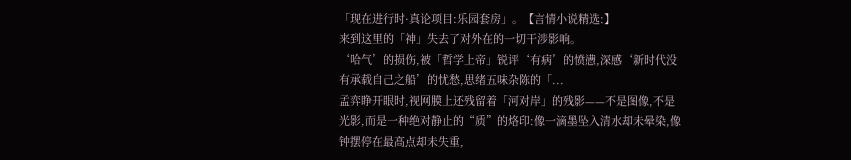「现在进行时·真论项目:乐园套房」。【言情小说精选:】
来到这里的「神」失去了对外在的一切干涉影响。
‘哈气’的损伤,被「哲学上帝」锐评‘有病’的愤懑,深感‘新时代没有承载自己之船’的忧愁,思绪五味杂陈的「...
孟弈睁开眼时,视网膜上还残留着「河对岸」的残影——不是图像,不是光影,而是一种绝对静止的“质”的烙印:像一滴墨坠入清水却未晕染,像钟摆停在最高点却未失重,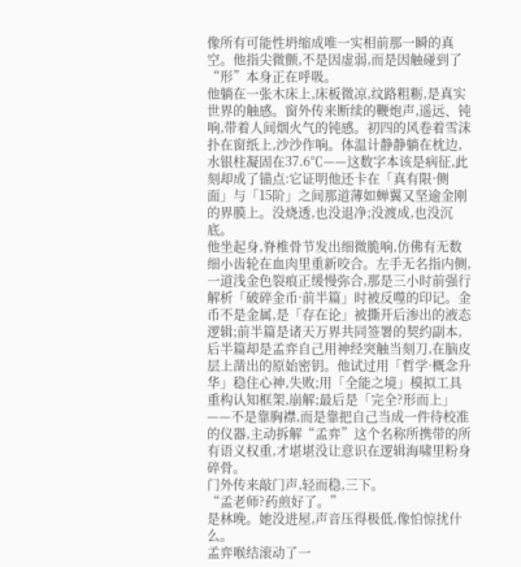像所有可能性坍缩成唯一实相前那一瞬的真空。他指尖微颤,不是因虚弱,而是因触碰到了“形”本身正在呼吸。
他躺在一张木床上,床板微凉,纹路粗粝,是真实世界的触感。窗外传来断续的鞭炮声,遥远、钝响,带着人间烟火气的钝感。初四的风卷着雪沫扑在窗纸上,沙沙作响。体温计静静躺在枕边,水银柱凝固在37.6℃——这数字本该是病征,此刻却成了锚点:它证明他还卡在「真有限·侧面」与「15阶」之间那道薄如蝉翼又坚逾金刚的界膜上。没烧透,也没退净;没渡成,也没沉底。
他坐起身,脊椎骨节发出细微脆响,仿佛有无数细小齿轮在血肉里重新咬合。左手无名指内侧,一道浅金色裂痕正缓慢弥合,那是三小时前强行解析「破碎金币·前半篇」时被反噬的印记。金币不是金属,是「存在论」被撕开后渗出的液态逻辑;前半篇是诸天万界共同签署的契约副本,后半篇却是孟弈自己用神经突触当刻刀,在脑皮层上凿出的原始密钥。他试过用「哲学·概念升华」稳住心神,失败;用「全能之境」模拟工具重构认知框架,崩解;最后是「完全?形而上」——不是靠胸襟,而是靠把自己当成一件待校准的仪器,主动拆解“孟弈”这个名称所携带的所有语义权重,才堪堪没让意识在逻辑海啸里粉身碎骨。
门外传来敲门声,轻而稳,三下。
“孟老师?药煎好了。”
是林晚。她没进屋,声音压得极低,像怕惊扰什么。
孟弈喉结滚动了一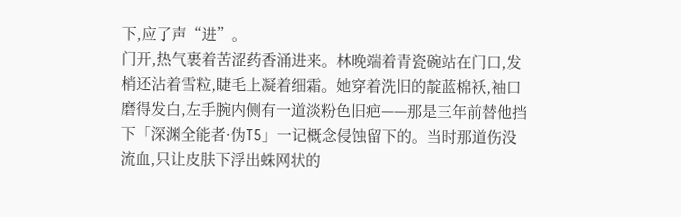下,应了声“进”。
门开,热气裹着苦涩药香涌进来。林晚端着青瓷碗站在门口,发梢还沾着雪粒,睫毛上凝着细霜。她穿着洗旧的靛蓝棉袄,袖口磨得发白,左手腕内侧有一道淡粉色旧疤——那是三年前替他挡下「深渊全能者·伪T5」一记概念侵蚀留下的。当时那道伤没流血,只让皮肤下浮出蛛网状的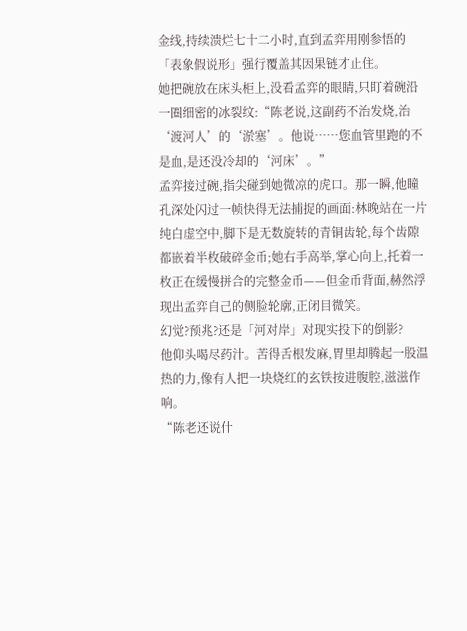金线,持续溃烂七十二小时,直到孟弈用刚参悟的「表象假说形」强行覆盖其因果链才止住。
她把碗放在床头柜上,没看孟弈的眼睛,只盯着碗沿一圈细密的冰裂纹:“陈老说,这副药不治发烧,治‘渡河人’的‘淤塞’。他说……您血管里跑的不是血,是还没冷却的‘河床’。”
孟弈接过碗,指尖碰到她微凉的虎口。那一瞬,他瞳孔深处闪过一帧快得无法捕捉的画面:林晚站在一片纯白虚空中,脚下是无数旋转的青铜齿轮,每个齿隙都嵌着半枚破碎金币;她右手高举,掌心向上,托着一枚正在缓慢拼合的完整金币——但金币背面,赫然浮现出孟弈自己的侧脸轮廓,正闭目微笑。
幻觉?预兆?还是「河对岸」对现实投下的倒影?
他仰头喝尽药汁。苦得舌根发麻,胃里却腾起一股温热的力,像有人把一块烧红的玄铁按进腹腔,滋滋作响。
“陈老还说什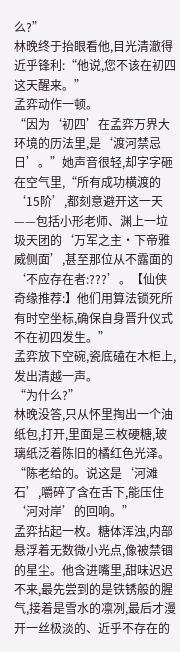么?”
林晚终于抬眼看他,目光清澈得近乎锋利:“他说,您不该在初四这天醒来。”
孟弈动作一顿。
“因为‘初四’在孟弈万界大环境的历法里,是‘渡河禁忌日’。”她声音很轻,却字字砸在空气里,“所有成功横渡的‘15阶’,都刻意避开这一天——包括小形老师、渊上一垃圾天团的‘万军之主·下帝雅威侧面’,甚至那位从不露面的‘不应存在者:???’。【仙侠奇缘推荐:】他们用算法锁死所有时空坐标,确保自身晋升仪式不在初四发生。”
孟弈放下空碗,瓷底磕在木柜上,发出清越一声。
“为什么?”
林晚没答,只从怀里掏出一个油纸包,打开,里面是三枚硬糖,玻璃纸泛着陈旧的橘红色光泽。“陈老给的。说这是‘河滩石’,嚼碎了含在舌下,能压住‘河对岸’的回响。”
孟弈拈起一枚。糖体浑浊,内部悬浮着无数微小光点,像被禁锢的星尘。他含进嘴里,甜味迟迟不来,最先尝到的是铁锈般的腥气,接着是雪水的凛冽,最后才漫开一丝极淡的、近乎不存在的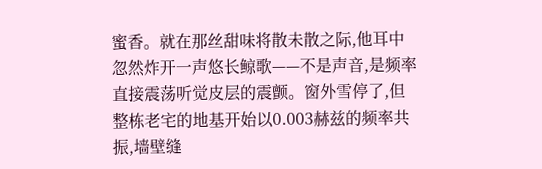蜜香。就在那丝甜味将散未散之际,他耳中忽然炸开一声悠长鲸歌——不是声音,是频率直接震荡听觉皮层的震颤。窗外雪停了,但整栋老宅的地基开始以0.003赫兹的频率共振,墙壁缝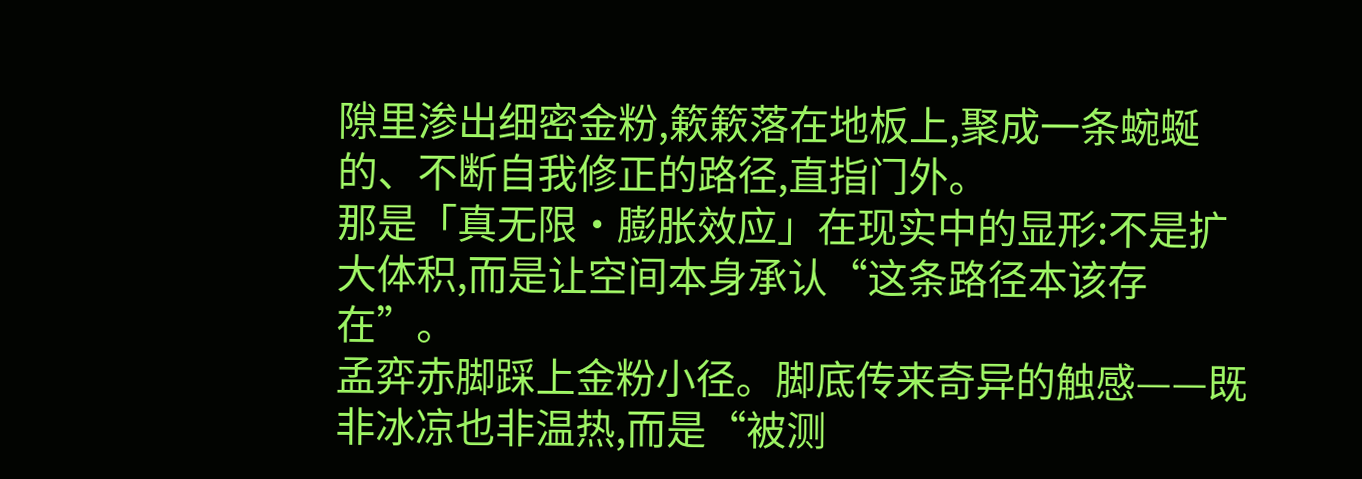隙里渗出细密金粉,簌簌落在地板上,聚成一条蜿蜒的、不断自我修正的路径,直指门外。
那是「真无限·膨胀效应」在现实中的显形:不是扩大体积,而是让空间本身承认“这条路径本该存在”。
孟弈赤脚踩上金粉小径。脚底传来奇异的触感——既非冰凉也非温热,而是“被测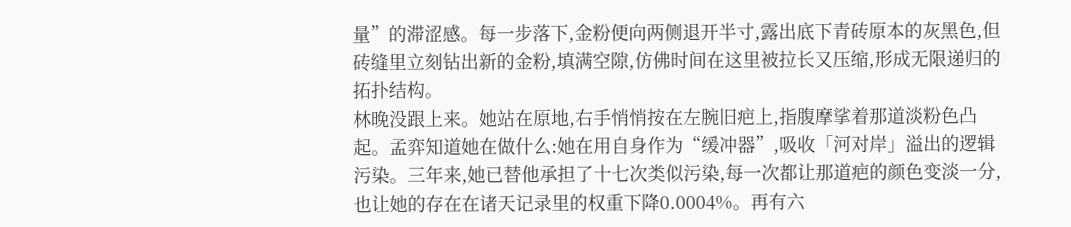量”的滞涩感。每一步落下,金粉便向两侧退开半寸,露出底下青砖原本的灰黑色,但砖缝里立刻钻出新的金粉,填满空隙,仿佛时间在这里被拉长又压缩,形成无限递归的拓扑结构。
林晚没跟上来。她站在原地,右手悄悄按在左腕旧疤上,指腹摩挲着那道淡粉色凸起。孟弈知道她在做什么:她在用自身作为“缓冲器”,吸收「河对岸」溢出的逻辑污染。三年来,她已替他承担了十七次类似污染,每一次都让那道疤的颜色变淡一分,也让她的存在在诸天记录里的权重下降0.0004%。再有六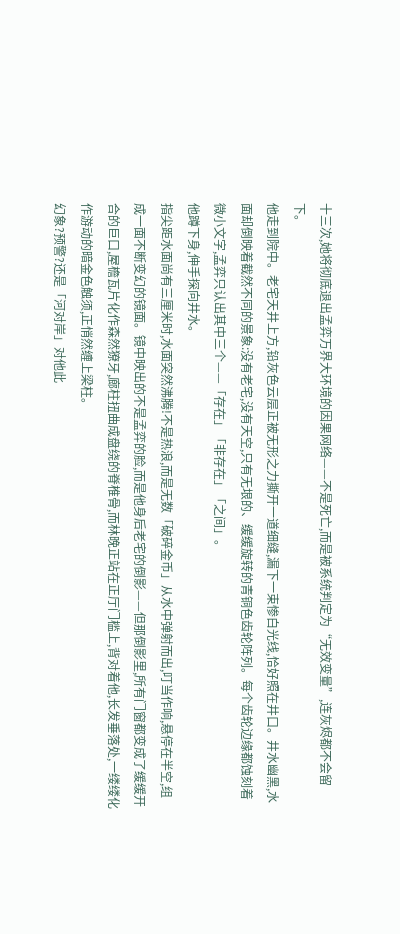十三次,她将彻底退出孟弈万界大环境的因果网络——不是死亡,而是被系统判定为“无效变量”,连灰烬都不会留下。
他走到院中。老宅天井上方,铅灰色云层正被无形之力撕开一道细缝,漏下一束惨白光线,恰好照在井口。井水幽黑,水面却倒映着截然不同的景象:没有老宅,没有天空,只有无垠的、缓缓旋转的青铜色齿轮阵列。每个齿轮边缘都蚀刻着微小文字,孟弈只认出其中三个——「存在」「非存在」「之间」。
他蹲下身,伸手探向井水。
指尖距水面尚有三厘米时,水面突然沸腾!不是热浪,而是无数「破碎金币」从水中弹射而出,叮当作响,悬停在半空,组成一面不断变幻的镜面。镜中映出的不是孟弈的脸,而是他身后老宅的倒影——但那倒影里,所有门窗都变成了缓缓开合的巨口,屋檐瓦片化作森然獠牙,廊柱扭曲成盘绕的脊椎骨,而林晚正站在正厅门槛上,背对着他,长发垂落处,一缕缕化作游动的暗金色触须,正悄然缠上梁柱。
幻象?预警?还是「河对岸」对他此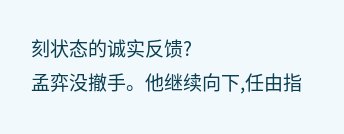刻状态的诚实反馈?
孟弈没撤手。他继续向下,任由指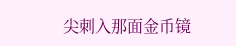尖刺入那面金币镜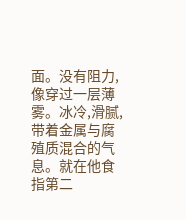面。没有阻力,像穿过一层薄雾。冰冷,滑腻,带着金属与腐殖质混合的气息。就在他食指第二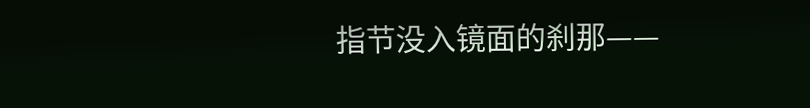指节没入镜面的刹那——